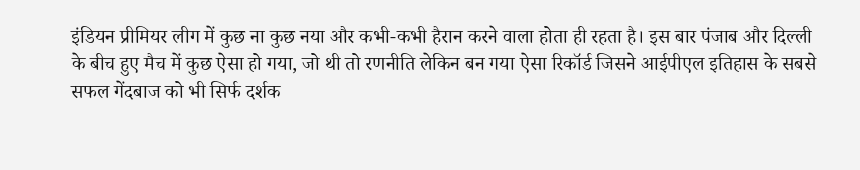इंडियन प्रीमियर लीग में कुछ ना कुछ नया और कभी-कभी हैरान करने वाला होता ही रहता है। इस बार पंजाब और दिल्ली के बीच हुए मैच में कुछ ऐसा हो गया, जो थी तो रणनीति लेकिन बन गया ऐसा रिकॉर्ड जिसने आईपीएल इतिहास के सबसे सफल गेंदबाज को भी सिर्फ दर्शक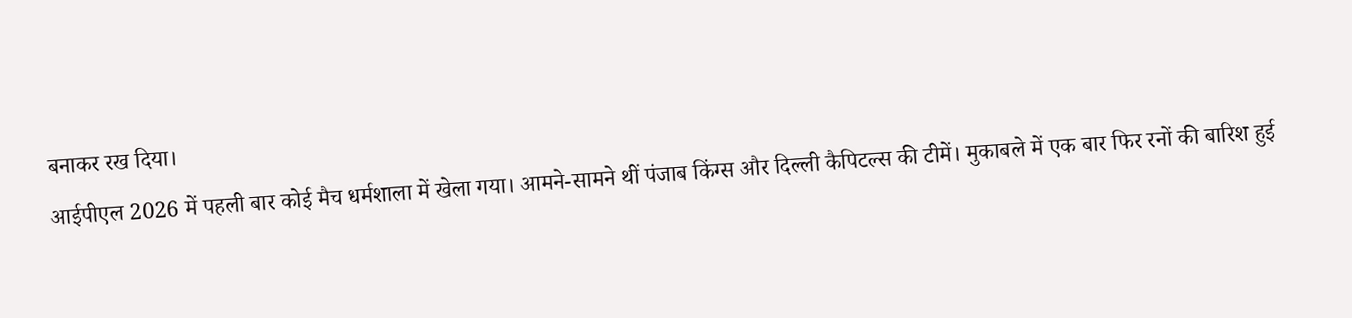बनाकर रख दिया।
आईपीएल 2026 में पहली बार कोई मैच धर्मशाला में खेला गया। आमने-सामने थीं पंजाब किंग्स और दिल्ली कैपिटल्स की टीमें। मुकाबले में एक बार फिर रनों की बारिश हुई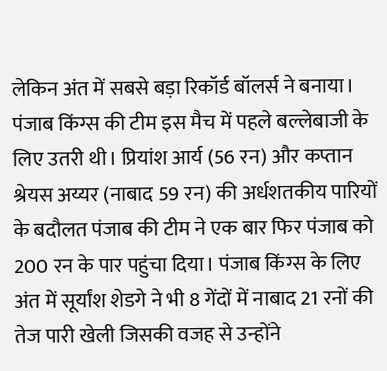लेकिन अंत में सबसे बड़ा रिकॉर्ड बॉलर्स ने बनाया।
पंजाब किंग्स की टीम इस मैच में पहले बल्लेबाजी के लिए उतरी थी। प्रियांश आर्य (56 रन) और कप्तान श्रेयस अय्यर (नाबाद 59 रन) की अर्धशतकीय पारियों के बदौलत पंजाब की टीम ने एक बार फिर पंजाब को 200 रन के पार पहुंचा दिया। पंजाब किंग्स के लिए अंत में सूर्यांश शेडगे ने भी 8 गेंदों में नाबाद 21 रनों की तेज पारी खेली जिसकी वजह से उन्होंने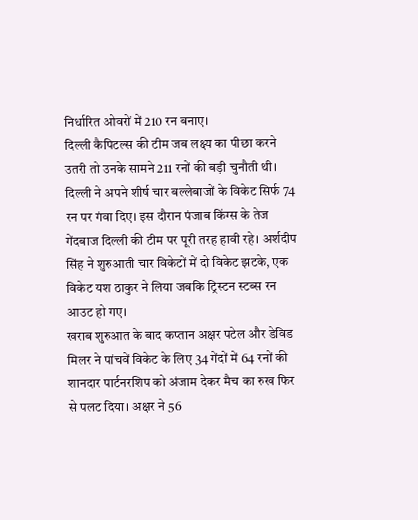निर्धारित ओवरों में 210 रन बनाए।
दिल्ली कैपिटल्स की टीम जब लक्ष्य का पीछा करने उतरी तो उनके सामने 211 रनों की बड़ी चुनौती थी। दिल्ली ने अपने शीर्ष चार बल्लेबाजों के विकेट सिर्फ 74 रन पर गंवा दिए। इस दौरान पंजाब किंग्स के तेज गेंदबाज दिल्ली की टीम पर पूरी तरह हावी रहे। अर्शदीप सिंह ने शुरुआती चार विकेटों में दो विकेट झटके, एक विकेट यश ठाकुर ने लिया जबकि ट्रिस्टन स्टब्स रन आउट हो गए।
खराब शुरुआत के बाद कप्तान अक्षर पटेल और डेविड मिलर ने पांचवें विकेट के लिए 34 गेंदों में 64 रनों की शानदार पार्टनरशिप को अंजाम देकर मैच का रुख फिर से पलट दिया। अक्षर ने 56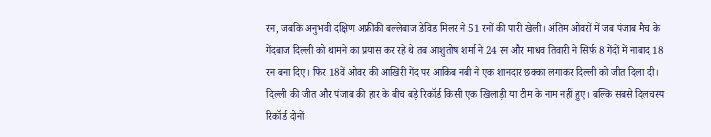रन, जबकि अनुभवी दक्षिण अफ्रीकी बल्लेबाज डेविड मिलर ने 51 रनों की पारी खेली। अंतिम ओवरों में जब पंजाब मैच के गेंदबाज दिल्ली को थामने का प्रयास कर रहे थे तब आशुतोष शर्मा ने 24 रन और माधव तिवारी ने सिर्फ 8 गेंदों में नाबाद 18 रन बना दिए। फिर 18वें ओवर की आखिरी गेंद पर आकिब नबी ने एक शानदार छक्का लगाकर दिल्ली को जीत दिला दी।
दिल्ली की जीत और पंजाब की हार के बीच बड़े रिकॉर्ड किसी एक खिलाड़ी या टीम के नाम नहीं हुए। बल्कि सबसे दिलचस्प रिकॉर्ड दोनों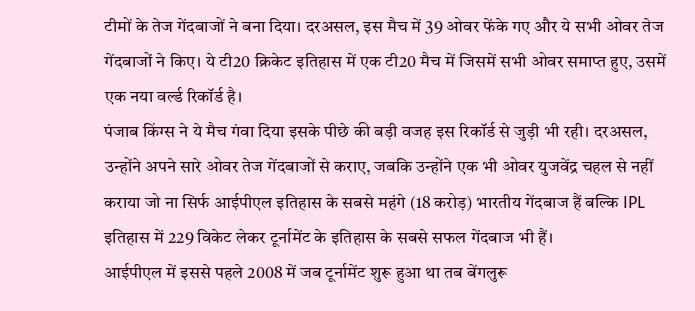टीमों के तेज गेंदबाजों ने बना दिया। दरअसल, इस मैच में 39 ओवर फेंके गए और ये सभी ओवर तेज गेंदबाजों ने किए। ये टी20 क्रिकेट इतिहास में एक टी20 मैच में जिसमें सभी ओवर समाप्त हुए, उसमें एक नया वर्ल्ड रिकॉर्ड है।
पंजाब किंग्स ने ये मैच गंवा दिया इसके पीछे की बड़ी वजह इस रिकॉर्ड से जुड़ी भी रही। दरअसल, उन्होंने अपने सारे ओवर तेज गेंदबाजों से कराए, जबकि उन्होंने एक भी ओवर युजवेंद्र चहल से नहीं कराया जो ना सिर्फ आईपीएल इतिहास के सबसे महंगे (18 करोड़) भारतीय गेंदबाज हैं बल्कि IPL इतिहास में 229 विकेट लेकर टूर्नामेंट के इतिहास के सबसे सफल गेंदबाज भी हैं।
आईपीएल में इससे पहले 2008 में जब टूर्नामेंट शुरू हुआ था तब बेंगलुरू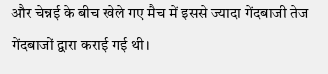और चेन्नई के बीच खेले गए मैच में इससे ज्यादा गेंदबाजी तेज गेंदबाजों द्वारा कराई गई थी।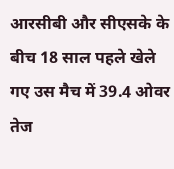आरसीबी और सीएसके के बीच 18 साल पहले खेले गए उस मैच में 39.4 ओवर तेज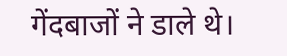गेंदबाजों ने डाले थे।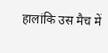हालांकि उस मैच में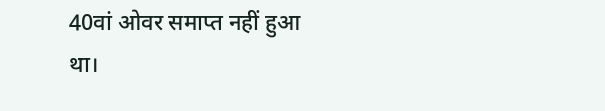40वां ओवर समाप्त नहीं हुआ था।